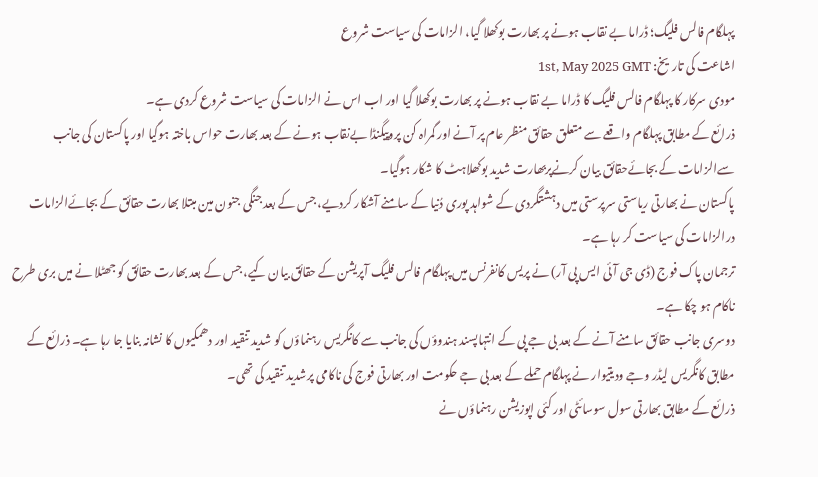پہلگام فالس فلیگ؛ ڈراما بے نقاب ہونے پر بھارت بوکھلا گیا، الزامات کی سیاست شروع
اشاعت کی تاریخ: 1st, May 2025 GMT
مودی سرکار کا پہلگام فالس فلیگ کا ڈراما بے نقاب ہونے پر بھارت بوکھلا گیا اور اب اس نے الزامات کی سیاست شروع کردی ہے۔
ذرائع کے مطابق پہلگام واقعے سے متعلق حقائق منظر عام پر آنے اور گمراہ کن پروپیگنڈا بےنقاب ہونے کے بعد بھارت حواس باختہ ہوگیا اور پاکستان کی جانب سےالزامات کے بجائےحقائق بیان کرنےپربھارت شدید بوکھلاہٹ کا شکار ہوگیا۔
پاکستان نے بھارتی ریاستی سرپرستی میں دہشتگردی کے شواہد پوری دُنیا کے سامنے آشکار کردیے، جس کے بعد جنگی جنون مین مبتلا بھارت حقائق کے بجائےالزامات درالزامات کی سیاست کر رہا ہے۔
ترجمان پاک فوج (ڈی جی آئی ایس پی آر) نے پریس کانفرنس میں پہلگام فالس فلیگ آپریشن کے حقائق بیان کیے، جس کے بعد بھارت حقائق کو جھٹلا نے میں بری طرح ناکام ہو چکا ہے۔
دوسری جانب حقائق سامنے آنے کے بعد بی جے پی کے انتہاپسند ہندوؤں کی جانب سے کانگریس رہنماؤں کو شدید تنقید اور دھمکیوں کا نشانہ بنایا جا رہا ہے۔ ذرائع کے مطابق کانگریس لیڈر وجے ودیتیوار نے پہلگام حملے کے بعد بی جے حکومت اور بھارتی فوج کی ناکامی پرشدید تنقید کی تھی۔
ذرائع کے مطابق بھارتی سول سوسائٹی اور کئی اپوزیشن رہنماؤں نے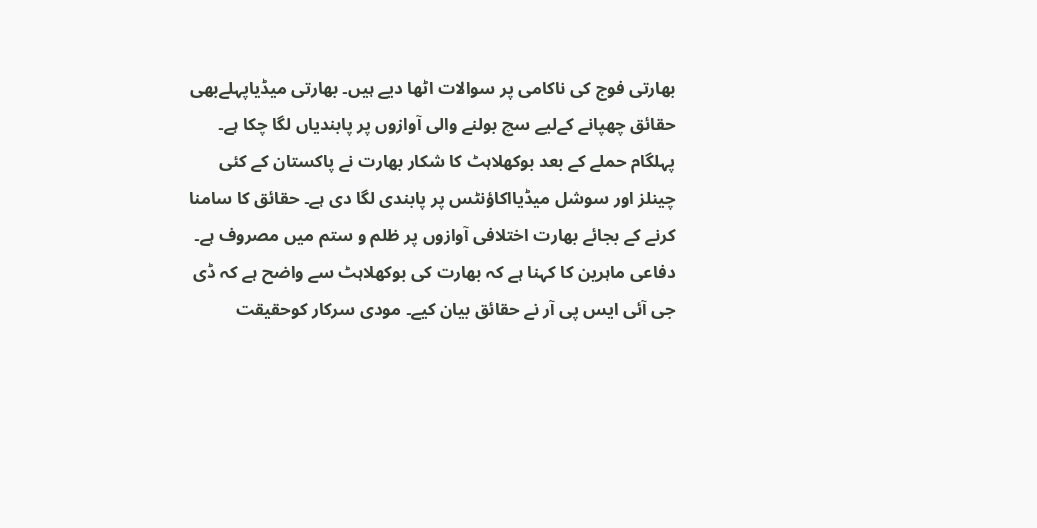بھارتی فوج کی ناکامی پر سوالات اٹھا دیے ہیں۔ بھارتی میڈیاپہلےبھی حقائق چھپانے کےلیے سچ بولنے والی آوازوں پر پابندیاں لگا چکا ہے۔
پہلگام حملے کے بعد بوکھلاہٹ کا شکار بھارت نے پاکستان کے کئی چینلز اور سوشل میڈیااکاؤنٹس پر پابندی لگا دی ہے۔ حقائق کا سامنا کرنے کے بجائے بھارت اختلافی آوازوں پر ظلم و ستم میں مصروف ہے۔
دفاعی ماہرین کا کہنا ہے کہ بھارت کی بوکھلاہٹ سے واضح ہے کہ ڈی جی آئی ایس پی آر نے حقائق بیان کیے۔ مودی سرکار کوحقیقت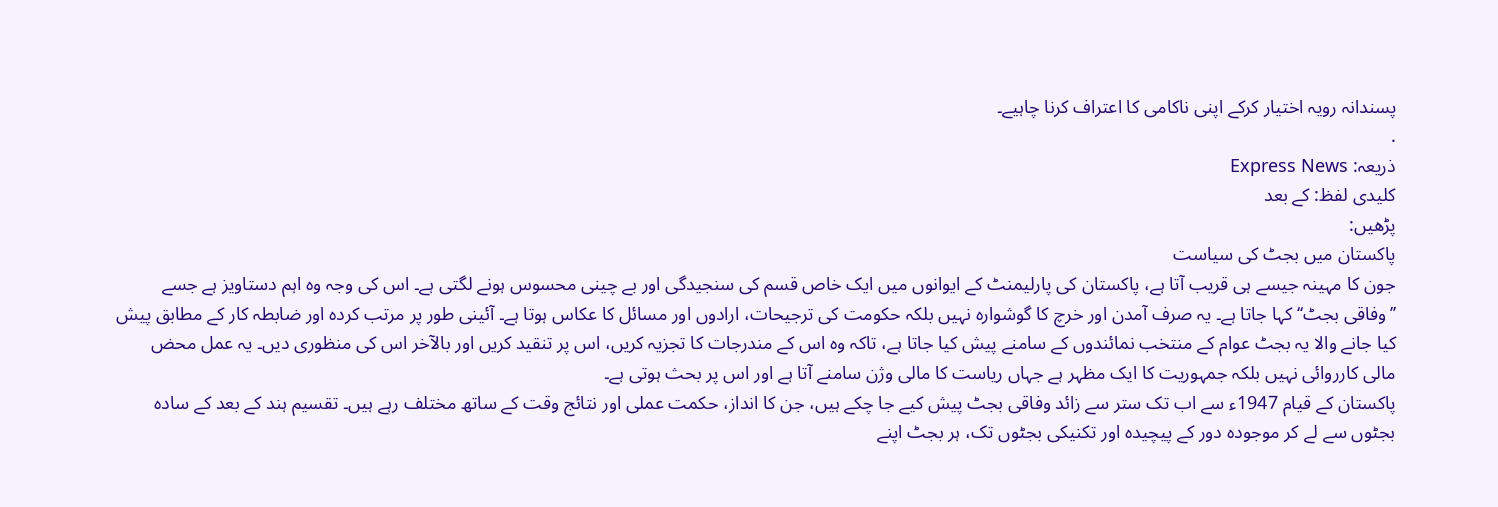پسندانہ رویہ اختیار کرکے اپنی ناکامی کا اعتراف کرنا چاہیے۔
.
ذریعہ: Express News
کلیدی لفظ: کے بعد
پڑھیں:
پاکستان میں بجٹ کی سیاست
جون کا مہینہ جیسے ہی قریب آتا ہے، پاکستان کی پارلیمنٹ کے ایوانوں میں ایک خاص قسم کی سنجیدگی اور بے چینی محسوس ہونے لگتی ہے۔ اس کی وجہ وہ اہم دستاویز ہے جسے ’’وفاقی بجٹ‘‘ کہا جاتا ہے۔ یہ صرف آمدن اور خرچ کا گوشوارہ نہیں بلکہ حکومت کی ترجیحات، ارادوں اور مسائل کا عکاس ہوتا ہے۔ آئینی طور پر مرتب کردہ اور ضابطہ کار کے مطابق پیش کیا جانے والا یہ بجٹ عوام کے منتخب نمائندوں کے سامنے پیش کیا جاتا ہے، تاکہ وہ اس کے مندرجات کا تجزیہ کریں، اس پر تنقید کریں اور بالآخر اس کی منظوری دیں۔ یہ عمل محض مالی کارروائی نہیں بلکہ جمہوریت کا ایک مظہر ہے جہاں ریاست کا مالی وژن سامنے آتا ہے اور اس پر بحث ہوتی ہے۔
پاکستان کے قیام 1947ء سے اب تک ستر سے زائد وفاقی بجٹ پیش کیے جا چکے ہیں، جن کا انداز، حکمت عملی اور نتائج وقت کے ساتھ مختلف رہے ہیں۔ تقسیم ہند کے بعد کے سادہ بجٹوں سے لے کر موجودہ دور کے پیچیدہ اور تکنیکی بجٹوں تک، ہر بجٹ اپنے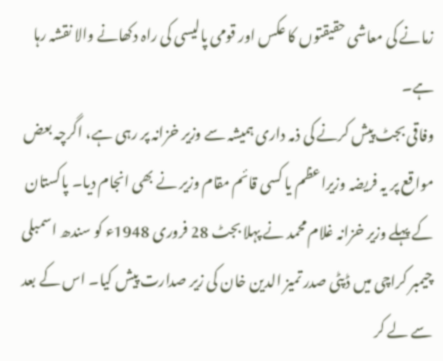زمانے کی معاشی حقیقتوں کا عکس اور قومی پالیسی کی راہ دکھانے والا نقشہ رہا ہے۔
وفاقی بجٹ پیش کرنے کی ذمہ داری ہمیشہ سے وزیر خزانہ پر رہی ہے، اگرچہ بعض مواقع پر یہ فریضہ وزیراعظم یا کسی قائم مقام وزیر نے بھی انجام دیا۔ پاکستان کے پہلے وزیر خزانہ غلام محمد نے پہلا بجٹ 28 فروری 1948ء کو سندھ اسمبلی چیمبر کراچی میں ڈپٹی صدر تمیز الدین خان کی زیر صدارت پیش کیا۔ اس کے بعد سے لے کر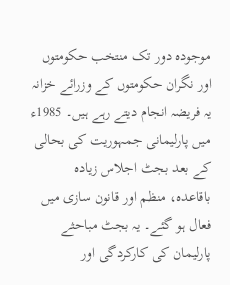موجودہ دور تک منتخب حکومتوں اور نگران حکومتوں کے وزرائے خزانہ یہ فریضہ انجام دیتے رہے ہیں۔ 1985ء میں پارلیمانی جمہوریت کی بحالی کے بعد بجٹ اجلاس زیادہ باقاعدہ، منظم اور قانون سازی میں فعال ہو گئے۔ یہ بجٹ مباحثے پارلیمان کی کارکردگی اور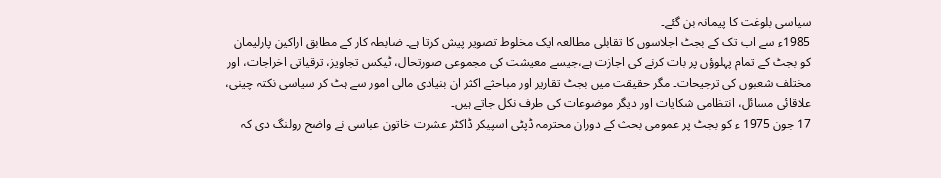سیاسی بلوغت کا پیمانہ بن گئے۔
1985ء سے اب تک کے بجٹ اجلاسوں کا تقابلی مطالعہ ایک مخلوط تصویر پیش کرتا ہے۔ ضابطہ کار کے مطابق اراکین پارلیمان کو بجٹ کے تمام پہلوؤں پر بات کرنے کی اجازت ہے،جیسے معیشت کی مجموعی صورتحال، ٹیکس تجاویز، ترقیاتی اخراجات، اور مختلف شعبوں کی ترجیحات۔ مگر حقیقت میں بجٹ تقاریر اور مباحثے اکثر ان بنیادی مالی امور سے ہٹ کر سیاسی نکتہ چینی، علاقائی مسائل، انتظامی شکایات اور دیگر موضوعات کی طرف نکل جاتے ہیں۔
17 جون 1975 ء کو بجٹ پر عمومی بحث کے دوران محترمہ ڈپٹی اسپیکر ڈاکٹر عشرت خاتون عباسی نے واضح رولنگ دی کہ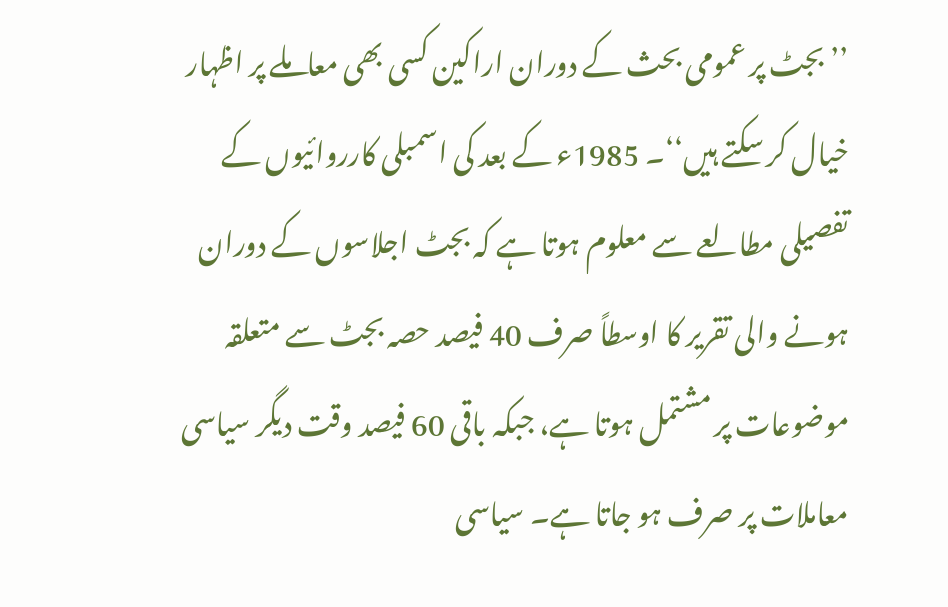’’بجٹ پر عمومی بحث کے دوران اراکین کسی بھی معاملے پر اظہار خیال کر سکتے ہیں‘‘۔ 1985ء کے بعد کی اسمبلی کارروائیوں کے تفصیلی مطالعے سے معلوم ہوتا ہے کہ بجٹ اجلاسوں کے دوران ہونے والی تقریر کا اوسطاً صرف 40 فیصد حصہ بجٹ سے متعلقہ موضوعات پر مشتمل ہوتا ہے، جبکہ باقی 60 فیصد وقت دیگر سیاسی معاملات پر صرف ہو جاتا ہے۔ سیاسی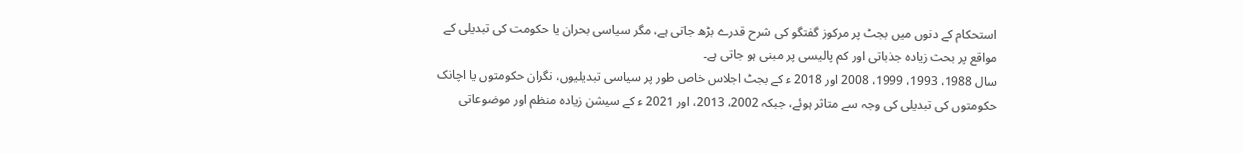استحکام کے دنوں میں بجٹ پر مرکوز گفتگو کی شرح قدرے بڑھ جاتی ہے، مگر سیاسی بحران یا حکومت کی تبدیلی کے مواقع پر بحث زیادہ جذباتی اور کم پالیسی پر مبنی ہو جاتی ہے۔
سال 1988، 1993، 1999، 2008 اور 2018 ء کے بجٹ اجلاس خاص طور پر سیاسی تبدیلیوں، نگران حکومتوں یا اچانک حکومتوں کی تبدیلی کی وجہ سے متاثر ہوئے، جبکہ 2002، 2013، اور 2021 ء کے سیشن زیادہ منظم اور موضوعاتی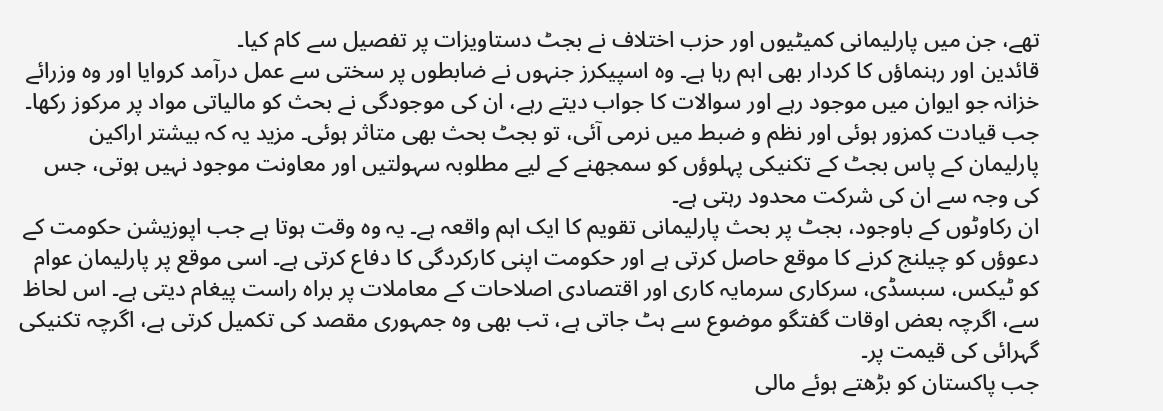تھے، جن میں پارلیمانی کمیٹیوں اور حزب اختلاف نے بجٹ دستاویزات پر تفصیل سے کام کیا۔
قائدین اور رہنماؤں کا کردار بھی اہم رہا ہے۔ وہ اسپیکرز جنہوں نے ضابطوں پر سختی سے عمل درآمد کروایا اور وہ وزرائے خزانہ جو ایوان میں موجود رہے اور سوالات کا جواب دیتے رہے، ان کی موجودگی نے بحث کو مالیاتی مواد پر مرکوز رکھا۔ جب قیادت کمزور ہوئی اور نظم و ضبط میں نرمی آئی، تو بجٹ بحث بھی متاثر ہوئی۔ مزید یہ کہ بیشتر اراکین پارلیمان کے پاس بجٹ کے تکنیکی پہلوؤں کو سمجھنے کے لیے مطلوبہ سہولتیں اور معاونت موجود نہیں ہوتی، جس کی وجہ سے ان کی شرکت محدود رہتی ہے۔
ان رکاوٹوں کے باوجود، بجٹ پر بحث پارلیمانی تقویم کا ایک اہم واقعہ ہے۔ یہ وہ وقت ہوتا ہے جب اپوزیشن حکومت کے دعوؤں کو چیلنج کرنے کا موقع حاصل کرتی ہے اور حکومت اپنی کارکردگی کا دفاع کرتی ہے۔ اسی موقع پر پارلیمان عوام کو ٹیکس، سبسڈی، سرکاری سرمایہ کاری اور اقتصادی اصلاحات کے معاملات پر براہ راست پیغام دیتی ہے۔ اس لحاظ سے، اگرچہ بعض اوقات گفتگو موضوع سے ہٹ جاتی ہے، تب بھی وہ جمہوری مقصد کی تکمیل کرتی ہے، اگرچہ تکنیکی گہرائی کی قیمت پر۔
جب پاکستان کو بڑھتے ہوئے مالی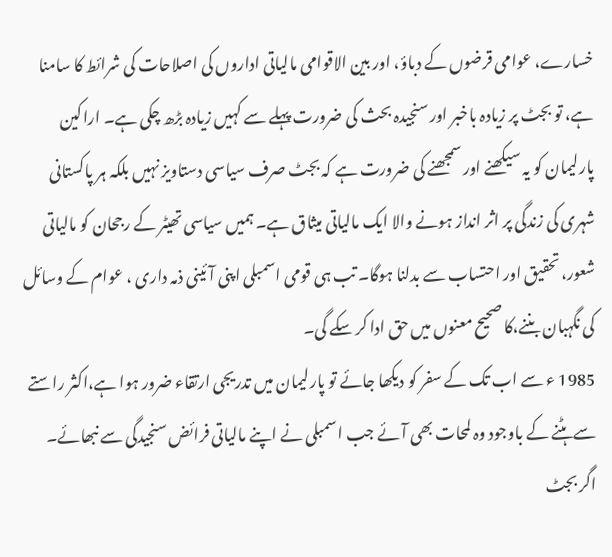خسارے، عوامی قرضوں کے دباؤ، اور بین الاقوامی مالیاتی اداروں کی اصلاحات کی شرائط کا سامنا ہے، تو بجٹ پر زیادہ باخبر اور سنجیدہ بحث کی ضرورت پہلے سے کہیں زیادہ بڑھ چکی ہے۔ اراکین پارلیمان کو یہ سیکھنے اور سمجھنے کی ضرورت ہے کہ بجٹ صرف سیاسی دستاویز نہیں بلکہ ہر پاکستانی شہری کی زندگی پر اثر انداز ہونے والا ایک مالیاتی میثاق ہے۔ ہمیں سیاسی تھیٹر کے رجحان کو مالیاتی شعور، تحقیق اور احتساب سے بدلنا ہوگا۔ تب ہی قومی اسمبلی اپنی آئینی ذمہ داری ، عوام کے وسائل کی نگہبان بننے،کا صحیح معنوں میں حق ادا کر سکے گی۔
1985 ء سے اب تک کے سفر کو دیکھا جائے تو پارلیمان میں تدریجی ارتقاء ضرور ہوا ہے،اکثر راستے سے ہٹنے کے باوجود وہ لمحات بھی آئے جب اسمبلی نے اپنے مالیاتی فرائض سنجیدگی سے نبھائے۔ اگر بجٹ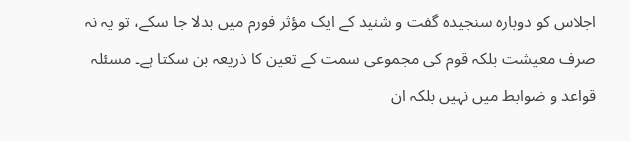اجلاس کو دوبارہ سنجیدہ گفت و شنید کے ایک مؤثر فورم میں بدلا جا سکے، تو یہ نہ صرف معیشت بلکہ قوم کی مجموعی سمت کے تعین کا ذریعہ بن سکتا ہے۔ مسئلہ قواعد و ضوابط میں نہیں بلکہ ان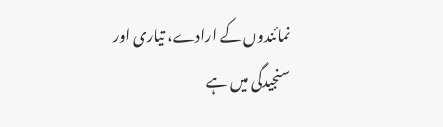نمائندوں کے ارادے، تیاری اور سنجیدگی میں ہے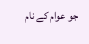جو عوام کے نام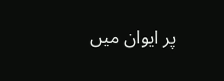پر ایوان میں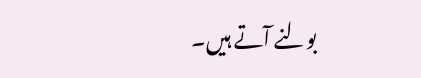بولنے آتے ہیں۔